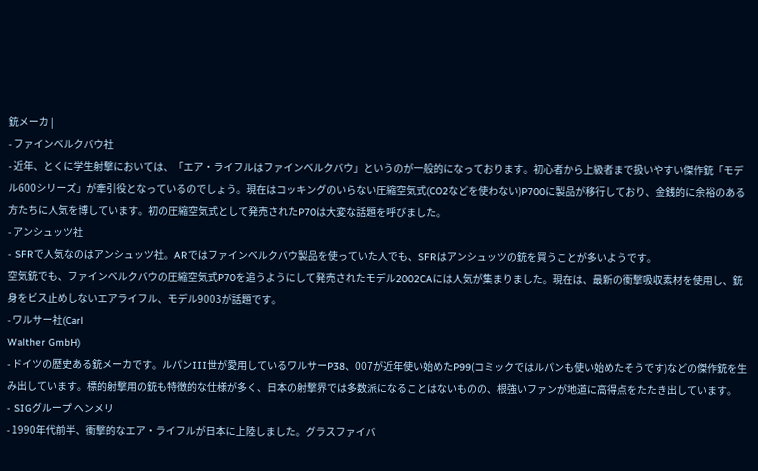銃メーカ |
- ファインベルクバウ社
- 近年、とくに学生射撃においては、「エア・ライフルはファインベルクバウ」というのが一般的になっております。初心者から上級者まで扱いやすい傑作銃「モデル600シリーズ」が牽引役となっているのでしょう。現在はコッキングのいらない圧縮空気式(CO2などを使わない)P700に製品が移行しており、金銭的に余裕のある方たちに人気を博しています。初の圧縮空気式として発売されたP70は大変な話題を呼びました。
- アンシュッツ社
- SFRで人気なのはアンシュッツ社。ARではファインベルクバウ製品を使っていた人でも、SFRはアンシュッツの銃を買うことが多いようです。
空気銃でも、ファインベルクバウの圧縮空気式P70を追うようにして発売されたモデル2002CAには人気が集まりました。現在は、最新の衝撃吸収素材を使用し、銃身をビス止めしないエアライフル、モデル9003が話題です。
- ワルサー社(Carl
Walther GmbH)
- ドイツの歴史ある銃メーカです。ルパンIII世が愛用しているワルサーP38、007が近年使い始めたP99(コミックではルパンも使い始めたそうです)などの傑作銃を生み出しています。標的射撃用の銃も特徴的な仕様が多く、日本の射撃界では多数派になることはないものの、根強いファンが地道に高得点をたたき出しています。
- SIGグループ ヘンメリ
- 1990年代前半、衝撃的なエア・ライフルが日本に上陸しました。グラスファイバ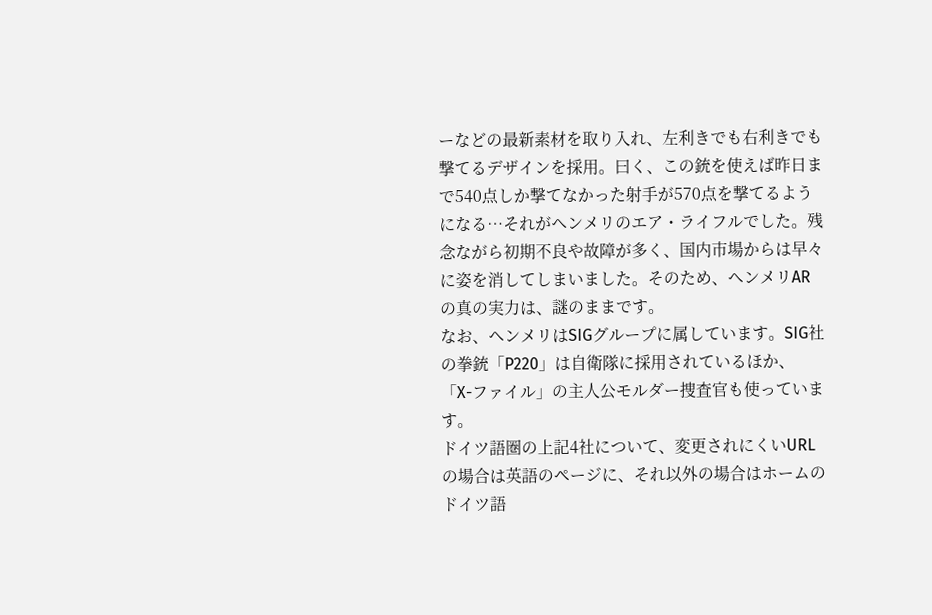ーなどの最新素材を取り入れ、左利きでも右利きでも撃てるデザインを採用。曰く、この銃を使えば昨日まで540点しか撃てなかった射手が570点を撃てるようになる…それがヘンメリのエア・ライフルでした。残念ながら初期不良や故障が多く、国内市場からは早々に姿を消してしまいました。そのため、ヘンメリARの真の実力は、謎のままです。
なお、ヘンメリはSIGグループに属しています。SIG社の拳銃「P220」は自衛隊に採用されているほか、「X-ファイル」の主人公モルダー捜査官も使っています。
ドイツ語圏の上記4社について、変更されにくいURLの場合は英語のページに、それ以外の場合はホームのドイツ語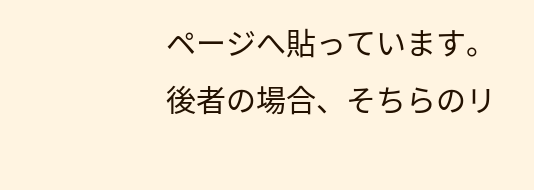ページへ貼っています。後者の場合、そちらのリ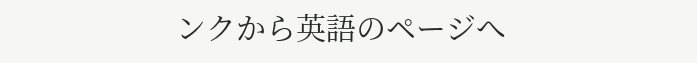ンクから英語のページへ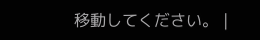移動してください。 |